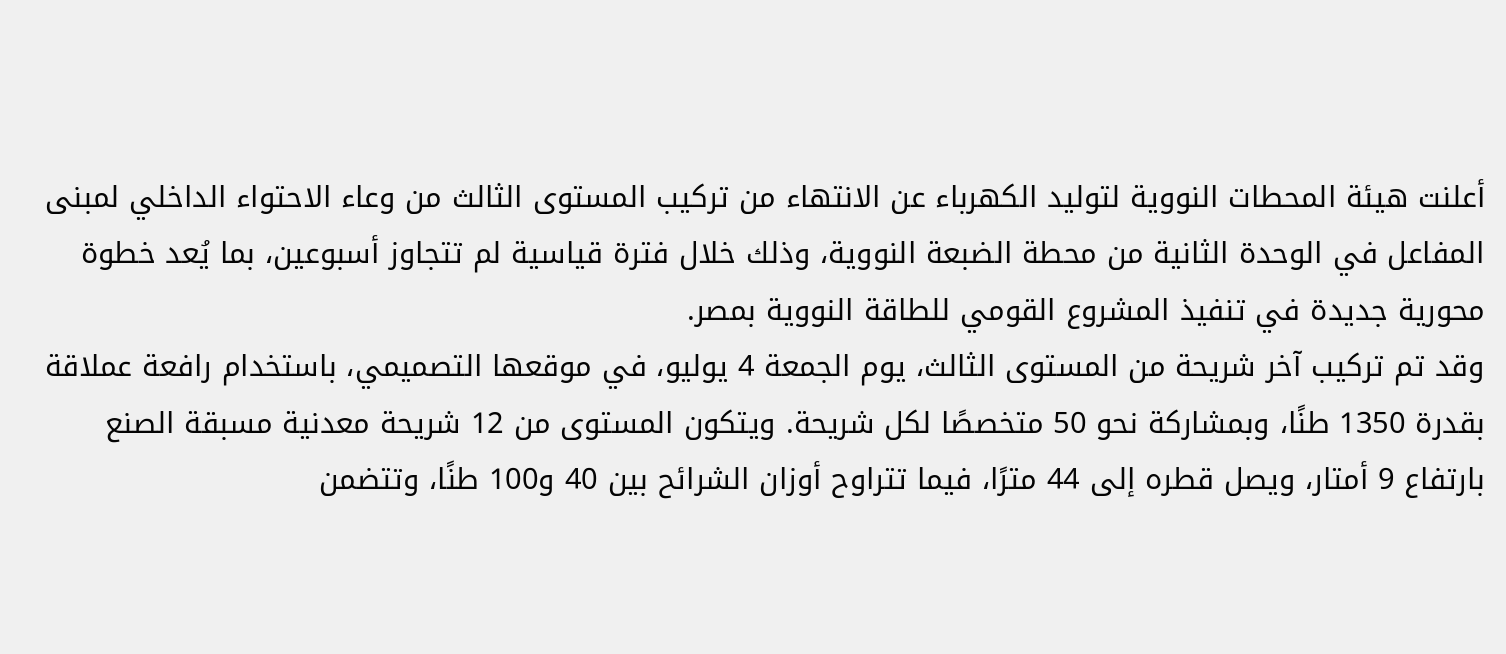أعلنت هيئة المحطات النووية لتوليد الكهرباء عن الانتهاء من تركيب المستوى الثالث من وعاء الاحتواء الداخلي لمبنى المفاعل في الوحدة الثانية من محطة الضبعة النووية، وذلك خلال فترة قياسية لم تتجاوز أسبوعين، بما يُعد خطوة محورية جديدة في تنفيذ المشروع القومي للطاقة النووية بمصر.
وقد تم تركيب آخر شريحة من المستوى الثالث، يوم الجمعة 4 يوليو، في موقعها التصميمي، باستخدام رافعة عملاقة بقدرة 1350 طنًا، وبمشاركة نحو 50 متخصصًا لكل شريحة. ويتكون المستوى من 12 شريحة معدنية مسبقة الصنع بارتفاع 9 أمتار، ويصل قطره إلى 44 مترًا، فيما تتراوح أوزان الشرائح بين 40 و100 طنًا، وتتضمن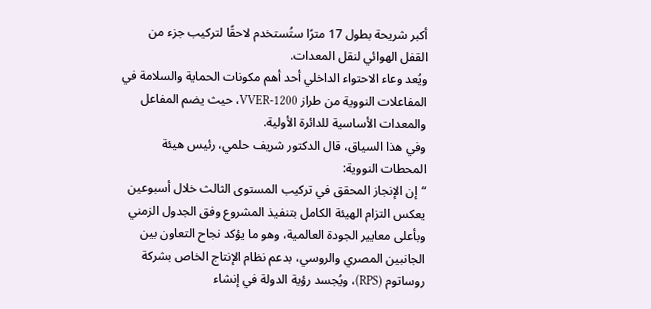أكبر شريحة بطول 17 مترًا ستُستخدم لاحقًا لتركيب جزء من القفل الهوائي لنقل المعدات.
ويُعد وعاء الاحتواء الداخلي أحد أهم مكونات الحماية والسلامة في المفاعلات النووية من طراز VVER-1200، حيث يضم المفاعل والمعدات الأساسية للدائرة الأولية.
وفي هذا السياق، قال الدكتور شريف حلمي، رئيس هيئة المحطات النووية:
“إن الإنجاز المحقق في تركيب المستوى الثالث خلال أسبوعين يعكس التزام الهيئة الكامل بتنفيذ المشروع وفق الجدول الزمني وبأعلى معايير الجودة العالمية، وهو ما يؤكد نجاح التعاون بين الجانبين المصري والروسي، بدعم نظام الإنتاج الخاص بشركة روساتوم (RPS)، ويُجسد رؤية الدولة في إنشاء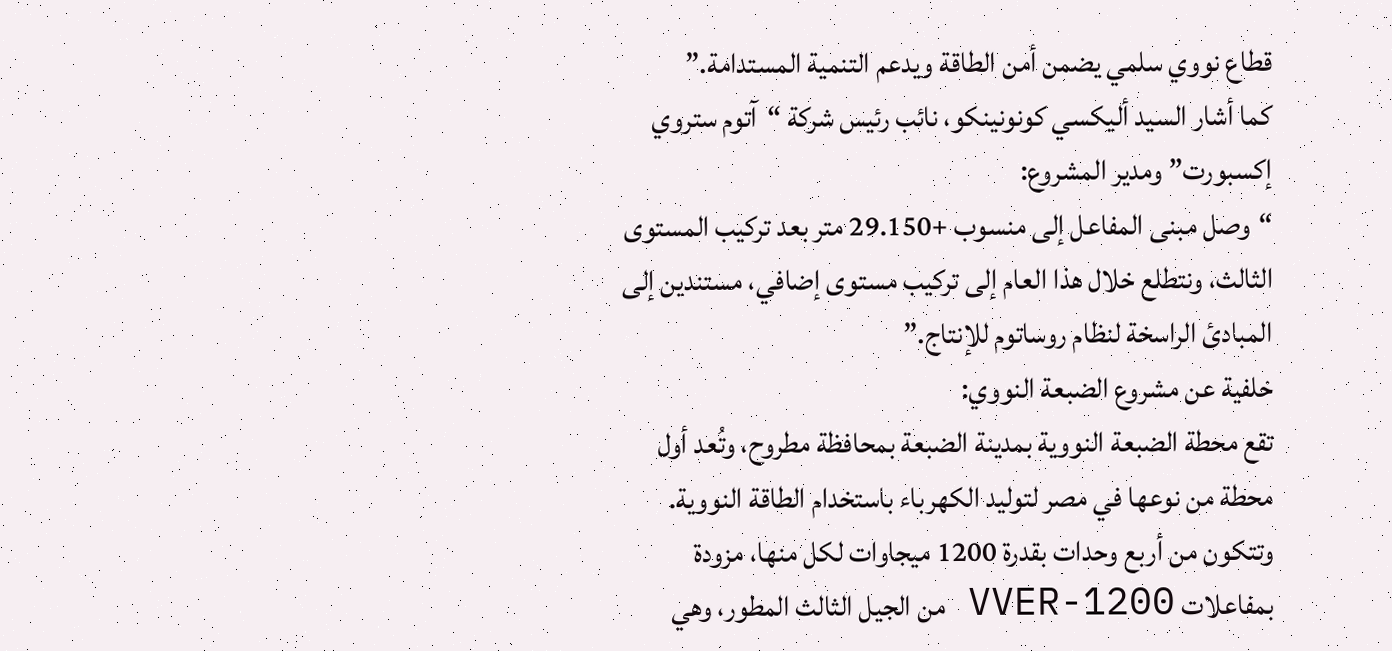قطاع نووي سلمي يضمن أمن الطاقة ويدعم التنمية المستدامة.”
كما أشار السيد أليكسي كونونينكو، نائب رئيس شركة “آتوم ستروي إكسبورت” ومدير المشروع:
“وصل مبنى المفاعل إلى منسوب +29.150 متر بعد تركيب المستوى الثالث، ونتطلع خلال هذا العام إلى تركيب مستوى إضافي، مستندين إلى المبادئ الراسخة لنظام روساتوم للإنتاج.”
خلفية عن مشروع الضبعة النووي:
تقع محطة الضبعة النووية بمدينة الضبعة بمحافظة مطروح، وتُعد أول محطة من نوعها في مصر لتوليد الكهرباء باستخدام الطاقة النووية. وتتكون من أربع وحدات بقدرة 1200 ميجاوات لكل منها، مزودة بمفاعلات VVER-1200 من الجيل الثالث المطور، وهي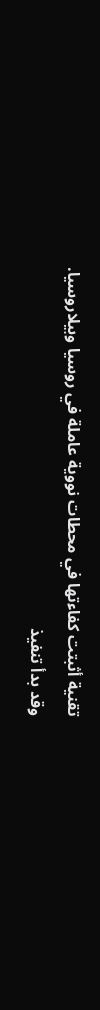تقنية أثبتت كفاءتها في محطات نووية عاملة في روسيا وبيلاروسيا.
وقد بدأ تنفيذ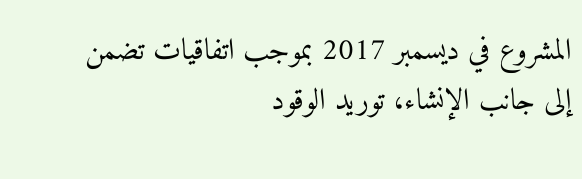المشروع في ديسمبر 2017 بموجب اتفاقيات تضمن إلى جانب الإنشاء، توريد الوقود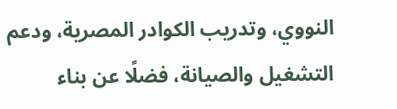النووي، وتدريب الكوادر المصرية، ودعم التشغيل والصيانة، فضلًا عن بناء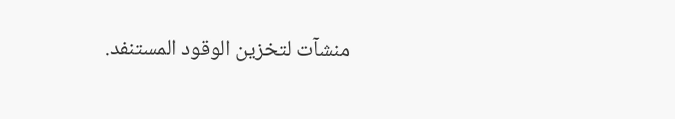منشآت لتخزين الوقود المستنفد.